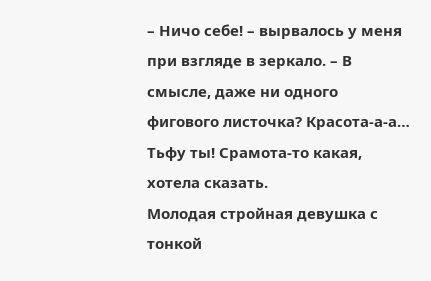– Ничо себе! – вырвалось у меня при взгляде в зеркало. – В смысле, даже ни одного фигового листочка? Красота-а-а… Тьфу ты! Срамота-то какая, хотела сказать.
Молодая стройная девушка с тонкой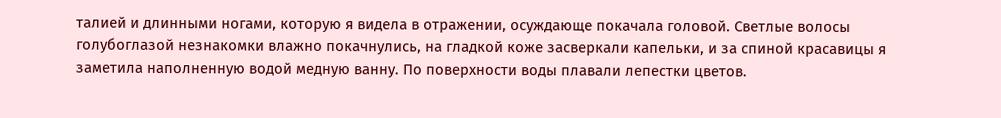талией и длинными ногами, которую я видела в отражении, осуждающе покачала головой. Светлые волосы голубоглазой незнакомки влажно покачнулись, на гладкой коже засверкали капельки, и за спиной красавицы я заметила наполненную водой медную ванну. По поверхности воды плавали лепестки цветов.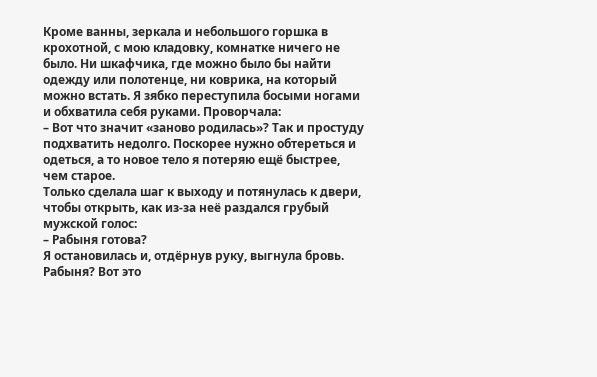Кроме ванны, зеркала и небольшого горшка в крохотной, с мою кладовку, комнатке ничего не было. Ни шкафчика, где можно было бы найти одежду или полотенце, ни коврика, на который можно встать. Я зябко переступила босыми ногами и обхватила себя руками. Проворчала:
– Вот что значит «заново родилась»? Так и простуду подхватить недолго. Поскорее нужно обтереться и одеться, а то новое тело я потеряю ещё быстрее, чем старое.
Только сделала шаг к выходу и потянулась к двери, чтобы открыть, как из-за неё раздался грубый мужской голос:
– Рабыня готова?
Я остановилась и, отдёрнув руку, выгнула бровь. Рабыня? Вот это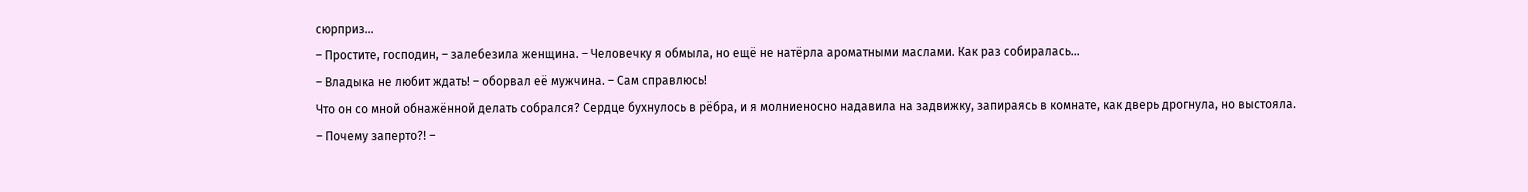сюрприз…
– Простите, господин, – залебезила женщина. – Человечку я обмыла, но ещё не натёрла ароматными маслами. Как раз собиралась…
– Владыка не любит ждать! – оборвал её мужчина. – Сам справлюсь!
Что он со мной обнажённой делать собрался? Сердце бухнулось в рёбра, и я молниеносно надавила на задвижку, запираясь в комнате, как дверь дрогнула, но выстояла.
– Почему заперто?! –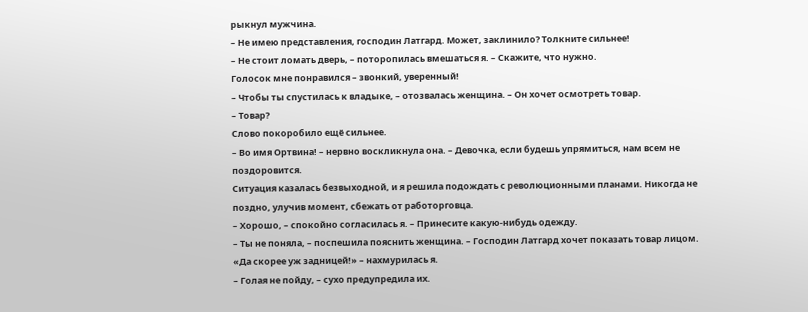рыкнул мужчина.
– Не имею представления, господин Латгард. Может, заклинило? Толкните сильнее!
– Не стоит ломать дверь, – поторопилась вмешаться я. – Скажите, что нужно.
Голосок мне понравился – звонкий, уверенный!
– Чтобы ты спустилась к владыке, – отозвалась женщина. – Он хочет осмотреть товар.
– Товар?
Слово покоробило ещё сильнее.
– Во имя Ортвина! – нервно воскликнула она. – Девочка, если будешь упрямиться, нам всем не поздоровится.
Ситуация казалась безвыходной, и я решила подождать с революционными планами. Никогда не поздно, улучив момент, сбежать от работорговца.
– Хорошо, – спокойно согласилась я. – Принесите какую-нибудь одежду.
– Ты не поняла, – поспешила пояснить женщина. – Господин Латгард хочет показать товар лицом.
«Да скорее уж задницей!» – нахмурилась я.
– Голая не пойду, – сухо предупредила их.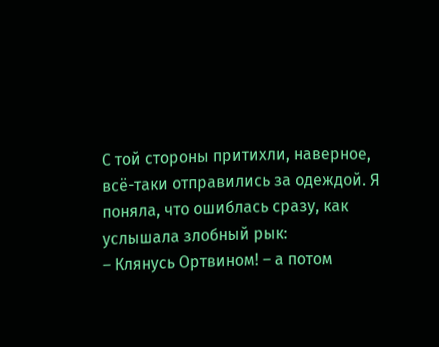С той стороны притихли, наверное, всё-таки отправились за одеждой. Я поняла, что ошиблась сразу, как услышала злобный рык:
– Клянусь Ортвином! – а потом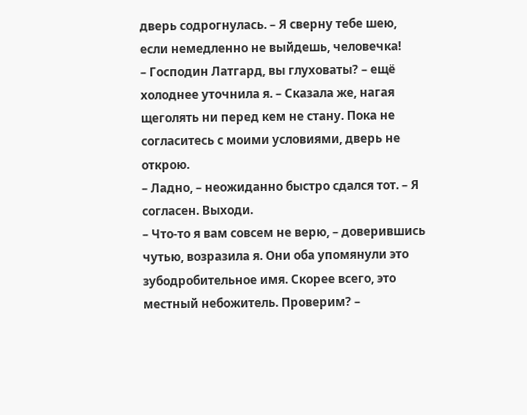дверь содрогнулась. – Я сверну тебе шею, если немедленно не выйдешь, человечка!
– Господин Латгард, вы глуховаты? – ещё холоднее уточнила я. – Сказала же, нагая щеголять ни перед кем не стану. Пока не согласитесь с моими условиями, дверь не открою.
– Ладно, – неожиданно быстро сдался тот. – Я согласен. Выходи.
– Что-то я вам совсем не верю, – доверившись чутью, возразила я. Они оба упомянули это зубодробительное имя. Скорее всего, это местный небожитель. Проверим? –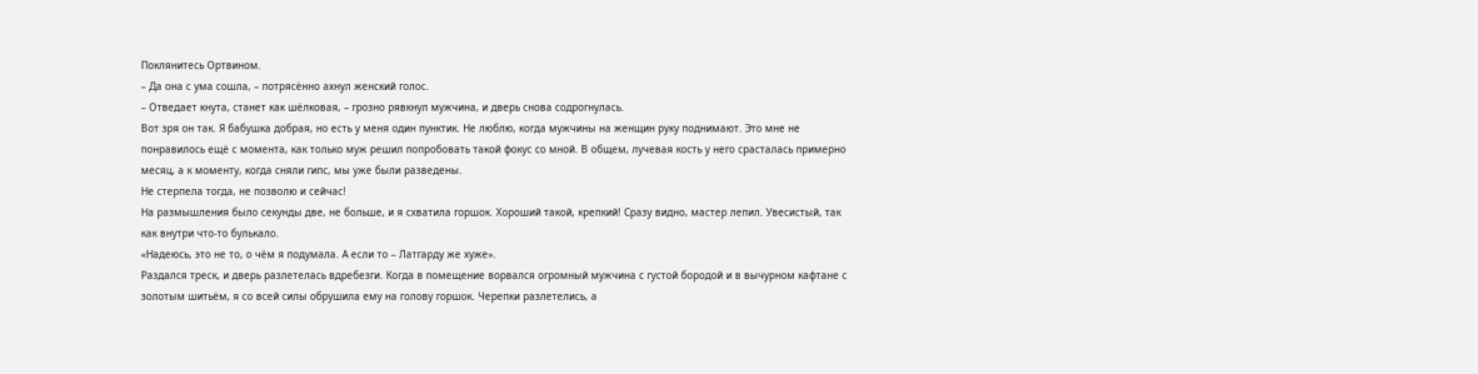Поклянитесь Ортвином.
– Да она с ума сошла, – потрясённо ахнул женский голос.
– Отведает кнута, станет как шёлковая, – грозно рявкнул мужчина, и дверь снова содрогнулась.
Вот зря он так. Я бабушка добрая, но есть у меня один пунктик. Не люблю, когда мужчины на женщин руку поднимают. Это мне не понравилось ещё с момента, как только муж решил попробовать такой фокус со мной. В общем, лучевая кость у него срасталась примерно месяц, а к моменту, когда сняли гипс, мы уже были разведены.
Не стерпела тогда, не позволю и сейчас!
На размышления было секунды две, не больше, и я схватила горшок. Хороший такой, крепкий! Сразу видно, мастер лепил. Увесистый, так как внутри что-то булькало.
«Надеюсь, это не то, о чём я подумала. А если то – Латгарду же хуже».
Раздался треск, и дверь разлетелась вдребезги. Когда в помещение ворвался огромный мужчина с густой бородой и в вычурном кафтане с золотым шитьём, я со всей силы обрушила ему на голову горшок. Черепки разлетелись, а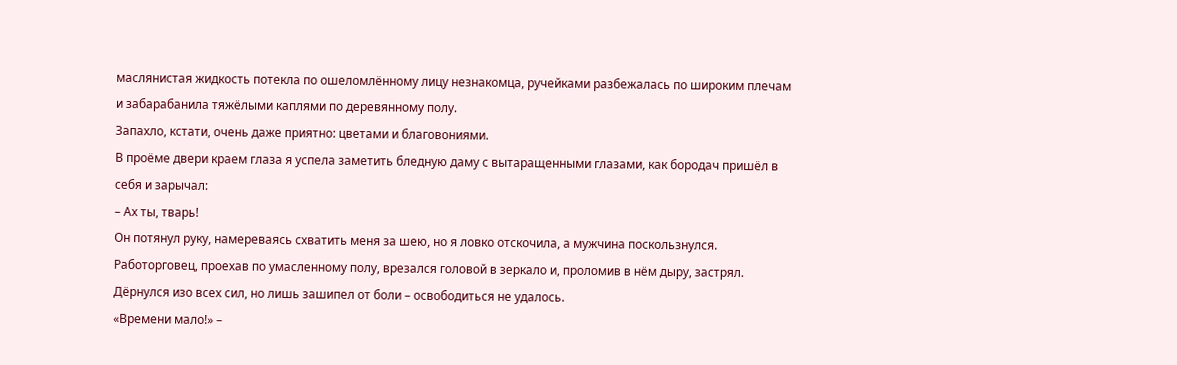маслянистая жидкость потекла по ошеломлённому лицу незнакомца, ручейками разбежалась по широким плечам и забарабанила тяжёлыми каплями по деревянному полу.
Запахло, кстати, очень даже приятно: цветами и благовониями.
В проёме двери краем глаза я успела заметить бледную даму с вытаращенными глазами, как бородач пришёл в себя и зарычал:
– Ах ты, тварь!
Он потянул руку, намереваясь схватить меня за шею, но я ловко отскочила, а мужчина поскользнулся. Работорговец, проехав по умасленному полу, врезался головой в зеркало и, проломив в нём дыру, застрял. Дёрнулся изо всех сил, но лишь зашипел от боли – освободиться не удалось.
«Времени мало!» –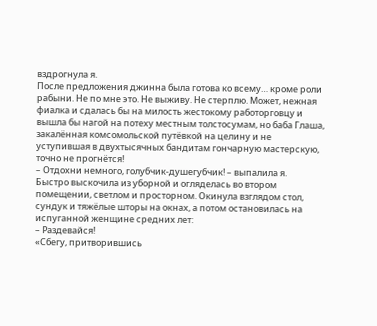вздрогнула я.
После предложения джинна была готова ко всему… кроме роли рабыни. Не по мне это. Не выживу. Не стерплю. Может, нежная фиалка и сдалась бы на милость жестокому работорговцу и вышла бы нагой на потеху местным толстосумам, но баба Глаша, закалённая комсомольской путёвкой на целину и не уступившая в двухтысячных бандитам гончарную мастерскую, точно не прогнётся!
– Отдохни немного, голубчик-душегубчик! – выпалила я.
Быстро выскочила из уборной и огляделась во втором помещении, светлом и просторном. Окинула взглядом стол, сундук и тяжёлые шторы на окнах, а потом остановилась на испуганной женщине средних лет:
– Раздевайся!
«Сбегу, притворившись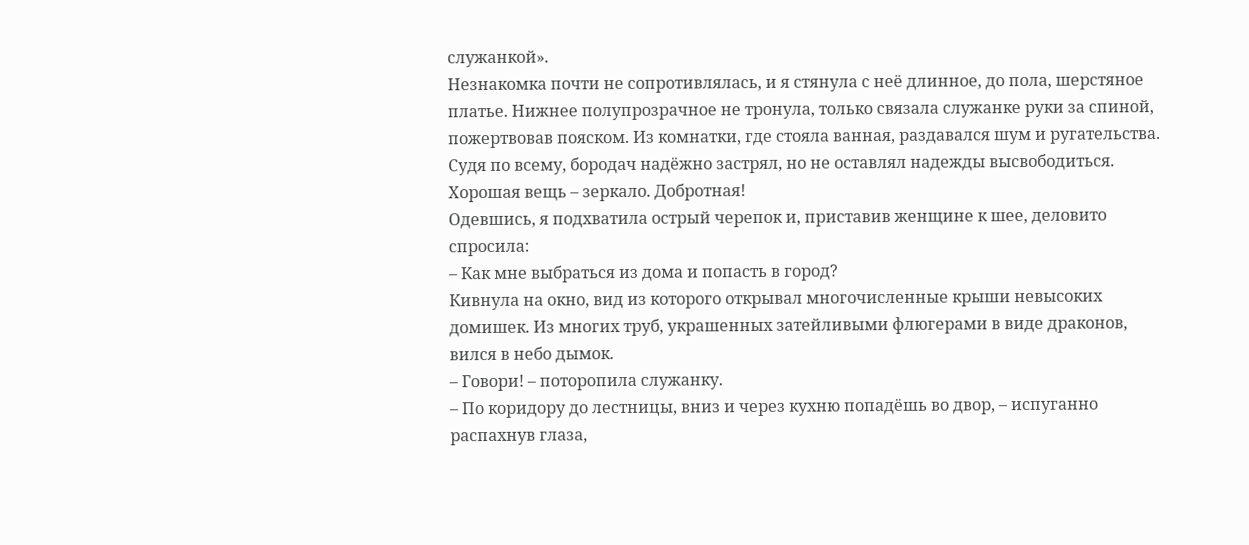служанкой».
Незнакомка почти не сопротивлялась, и я стянула с неё длинное, до пола, шерстяное платье. Нижнее полупрозрачное не тронула, только связала служанке руки за спиной, пожертвовав пояском. Из комнатки, где стояла ванная, раздавался шум и ругательства. Судя по всему, бородач надёжно застрял, но не оставлял надежды высвободиться. Хорошая вещь – зеркало. Добротная!
Одевшись, я подхватила острый черепок и, приставив женщине к шее, деловито спросила:
– Как мне выбраться из дома и попасть в город?
Кивнула на окно, вид из которого открывал многочисленные крыши невысоких домишек. Из многих труб, украшенных затейливыми флюгерами в виде драконов, вился в небо дымок.
– Говори! – поторопила служанку.
– По коридору до лестницы, вниз и через кухню попадёшь во двор, – испуганно распахнув глаза,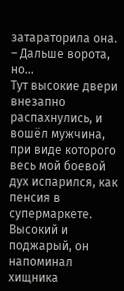затараторила она. – Дальше ворота, но…
Тут высокие двери внезапно распахнулись, и вошёл мужчина, при виде которого весь мой боевой дух испарился, как пенсия в супермаркете. Высокий и поджарый, он напоминал хищника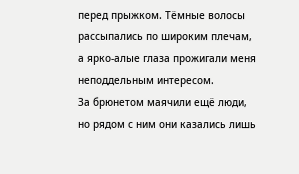перед прыжком. Тёмные волосы рассыпались по широким плечам, а ярко-алые глаза прожигали меня неподдельным интересом.
За брюнетом маячили ещё люди, но рядом с ним они казались лишь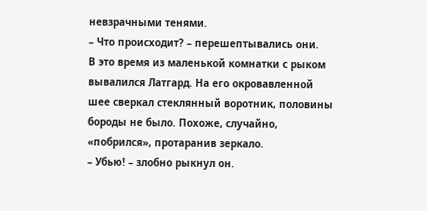невзрачными тенями.
– Что происходит? – перешептывались они.
В это время из маленькой комнатки с рыком вывалился Латгард. На его окровавленной шее сверкал стеклянный воротник, половины бороды не было. Похоже, случайно, «побрился», протаранив зеркало.
– Убью! – злобно рыкнул он.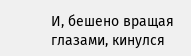И, бешено вращая глазами, кинулся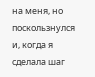на меня, но поскользнулся и, когда я сделала шаг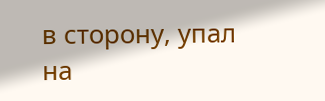в сторону, упал на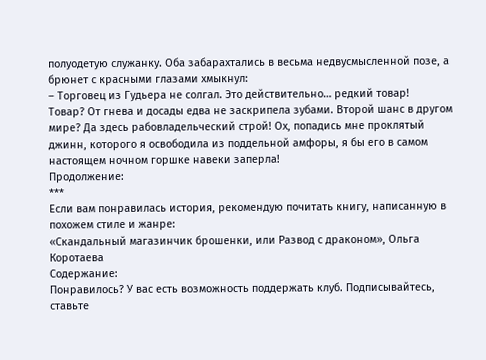полуодетую служанку. Оба забарахтались в весьма недвусмысленной позе, а брюнет с красными глазами хмыкнул:
– Торговец из Гудьера не солгал. Это действительно… редкий товар!
Товар? От гнева и досады едва не заскрипела зубами. Второй шанс в другом мире? Да здесь рабовладельческий строй! Ох, попадись мне проклятый джинн, которого я освободила из поддельной амфоры, я бы его в самом настоящем ночном горшке навеки заперла!
Продолжение:
***
Если вам понравилась история, рекомендую почитать книгу, написанную в похожем стиле и жанре:
«Скандальный магазинчик брошенки, или Развод с драконом», Ольга Коротаева
Содержание:
Понравилось? У вас есть возможность поддержать клуб. Подписывайтесь, ставьте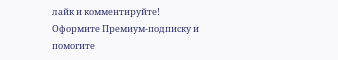лайк и комментируйте!
Оформите Премиум-подписку и помогите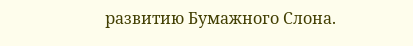развитию Бумажного Слона.